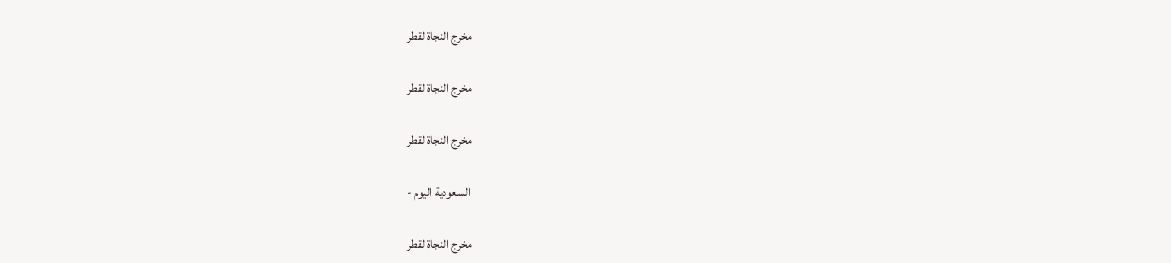مخرج النجاة لقطر

مخرج النجاة لقطر

مخرج النجاة لقطر

 السعودية اليوم -

مخرج النجاة لقطر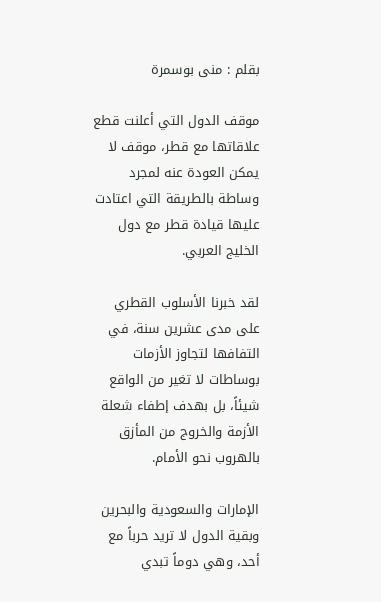بقلم : منى بوسمرة

موقف الدول التي أعلنت قطع علاقاتها مع قطر، موقف لا يمكن العودة عنه لمجرد وساطة بالطريقة التي اعتادت عليها قيادة قطر مع دول الخليج العربي.

لقد خبرنا الأسلوب القطري على مدى عشرين سنة، في التفافها لتجاوز الأزمات بوساطات لا تغير من الواقع شيئاً، بل بهدف إطفاء شعلة الأزمة والخروج من المأزق بالهروب نحو الأمام.

الإمارات والسعودية والبحرين وبقية الدول لا تريد حرباً مع أحد، وهي دوماً تبدي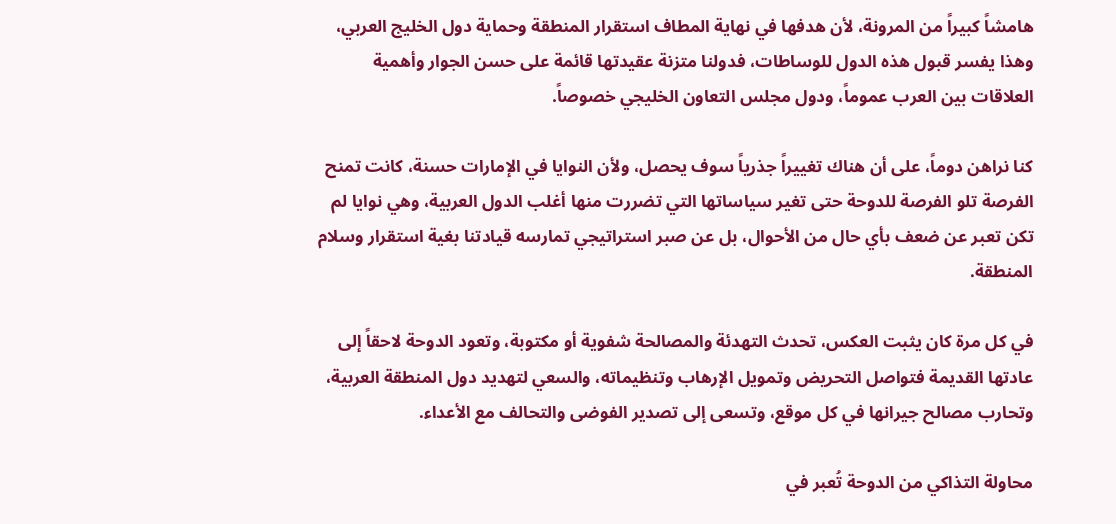هامشاً كبيراً من المرونة، لأن هدفها في نهاية المطاف استقرار المنطقة وحماية دول الخليج العربي، وهذا يفسر قبول هذه الدول للوساطات، فدولنا متزنة عقيدتها قائمة على حسن الجوار وأهمية العلاقات بين العرب عموماً، ودول مجلس التعاون الخليجي خصوصاً.

كنا نراهن دوماً، على أن هناك تغييراً جذرياً سوف يحصل، ولأن النوايا في الإمارات حسنة، كانت تمنح الفرصة تلو الفرصة للدوحة حتى تغير سياساتها التي تضررت منها أغلب الدول العربية، وهي نوايا لم تكن تعبر عن ضعف بأي حال من الأحوال، بل عن صبر استراتيجي تمارسه قيادتنا بغية استقرار وسلام المنطقة.

في كل مرة كان يثبت العكس، تحدث التهدئة والمصالحة شفوية أو مكتوبة، وتعود الدوحة لاحقاً إلى عادتها القديمة فتواصل التحريض وتمويل الإرهاب وتنظيماته، والسعي لتهديد دول المنطقة العربية، وتحارب مصالح جيرانها في كل موقع، وتسعى إلى تصدير الفوضى والتحالف مع الأعداء.

محاولة التذاكي من الدوحة تُعبر في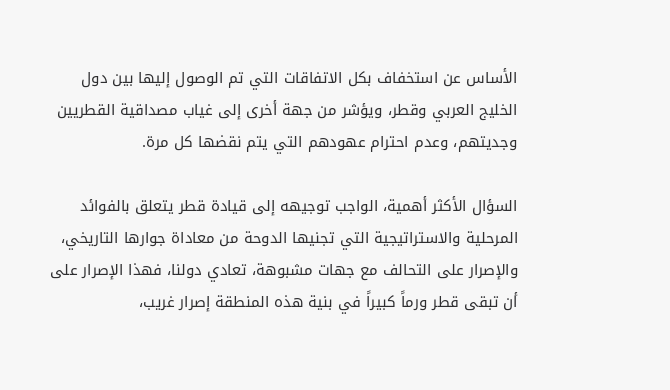الأساس عن استخفاف بكل الاتفاقات التي تم الوصول إليها بين دول الخليج العربي وقطر، ويؤشر من جهة أخرى إلى غياب مصداقية القطريين وجديتهم، وعدم احترام عهودهم التي يتم نقضها كل مرة.

السؤال الأكثر أهمية، الواجب توجيهه إلى قيادة قطر يتعلق بالفوائد المرحلية والاستراتيجية التي تجنيها الدوحة من معاداة جوارها التاريخي، والإصرار على التحالف مع جهات مشبوهة، تعادي دولنا، فهذا الإصرار على أن تبقى قطر ورماً كبيراً في بنية هذه المنطقة إصرار غريب،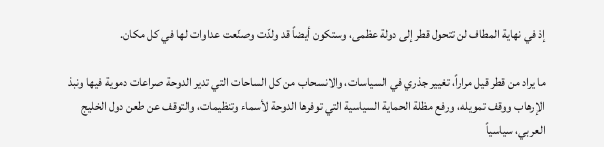إذ في نهاية المطاف لن تتحول قطر إلى دولة عظمى، وستكون أيضاً قد ولدّت وصنّعت عداوات لها في كل مكان.

ما يراد من قطر قيل مراراً، تغيير جذري في السياسات، والانسحاب من كل الساحات التي تدير الدوحة صراعات دموية فيها ونبذ الإرهاب ووقف تمويله، ورفع مظلة الحماية السياسية التي توفرها الدوحة لأسماء وتنظيمات، والتوقف عن طعن دول الخليج العربي، سياسياً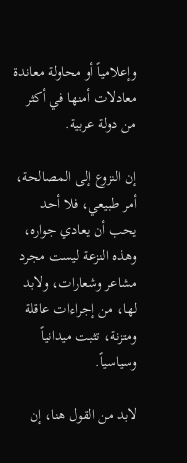وإعلامياً أو محاولة معاندة معادلات أمنها في أكثر من دولة عربية.

إن النزوع إلى المصالحة، أمر طبيعي، فلا أحد يحب أن يعادي جواره، وهذه النزعة ليست مجرد مشاعر وشعارات، ولابد لها، من إجراءات عاقلة ومتزنة، تثبت ميدانياً وسياسياً.

لابد من القول هنا، إن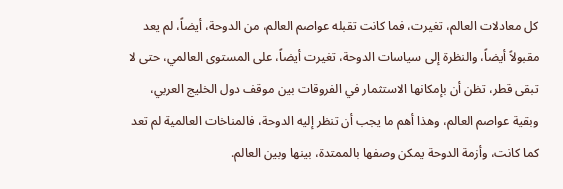كل معادلات العالم، تغيرت، فما كانت تقبله عواصم العالم، من الدوحة، أيضاً، لم يعد مقبولاً أيضاً، والنظرة إلى سياسات الدوحة، تغيرت أيضاً، على المستوى العالمي، حتى لا تبقى قطر، تظن أن بإمكانها الاستثمار في الفروقات بين موقف دول الخليج العربي، وبقية عواصم العالم، وهذا أهم ما يجب أن تنظر إليه الدوحة، فالمناخات العالمية لم تعد كما كانت، وأزمة الدوحة يمكن وصفها بالممتدة، بينها وبين العالم.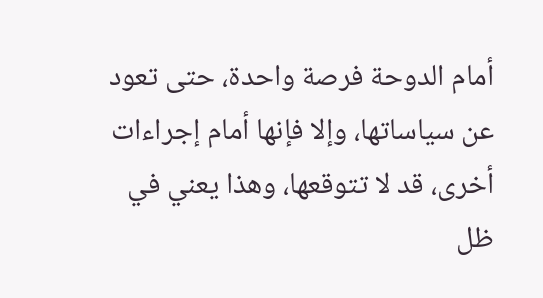أمام الدوحة فرصة واحدة، حتى تعود عن سياساتها، وإلا فإنها أمام إجراءات أخرى، قد لا تتوقعها، وهذا يعني في ظل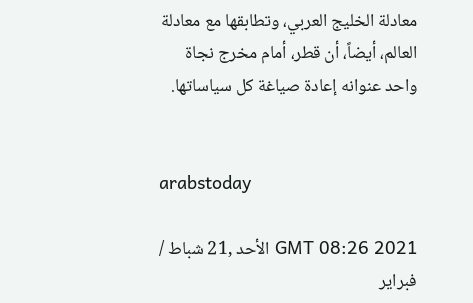معادلة الخليج العربي، وتطابقها مع معادلة العالم، أيضاً، أن قطر، أمام مخرج نجاة واحد عنوانه إعادة صياغة كل سياساتها.


arabstoday

GMT 08:26 2021 الأحد ,21 شباط / فبراير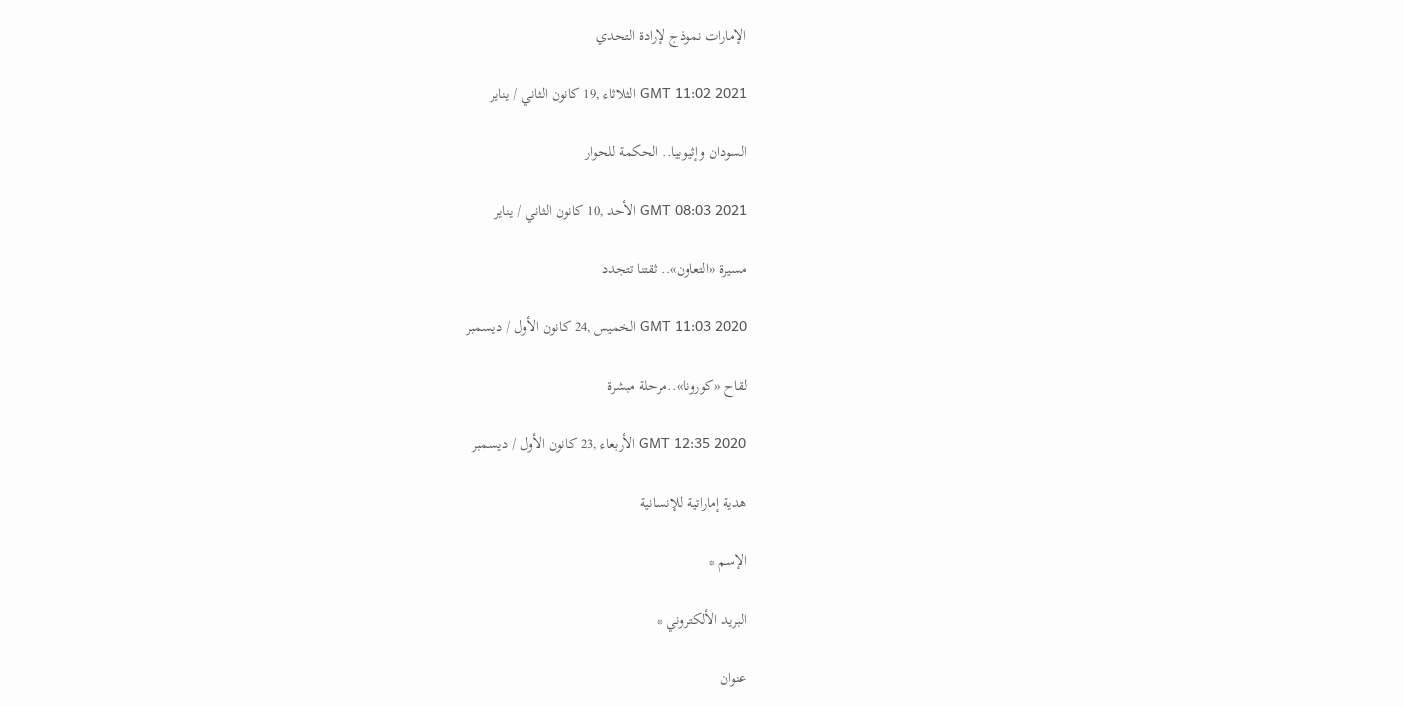الإمارات نموذج لإرادة التحدي

GMT 11:02 2021 الثلاثاء ,19 كانون الثاني / يناير

السودان وإثيوبيا.. الحكمة للحوار

GMT 08:03 2021 الأحد ,10 كانون الثاني / يناير

مسيرة «التعاون».. ثقتنا تتجدد

GMT 11:03 2020 الخميس ,24 كانون الأول / ديسمبر

لقاح «كورونا»..مرحلة مبشرة

GMT 12:35 2020 الأربعاء ,23 كانون الأول / ديسمبر

هدية إماراتية للإنسانية

الإسم *

البريد الألكتروني *

عنوان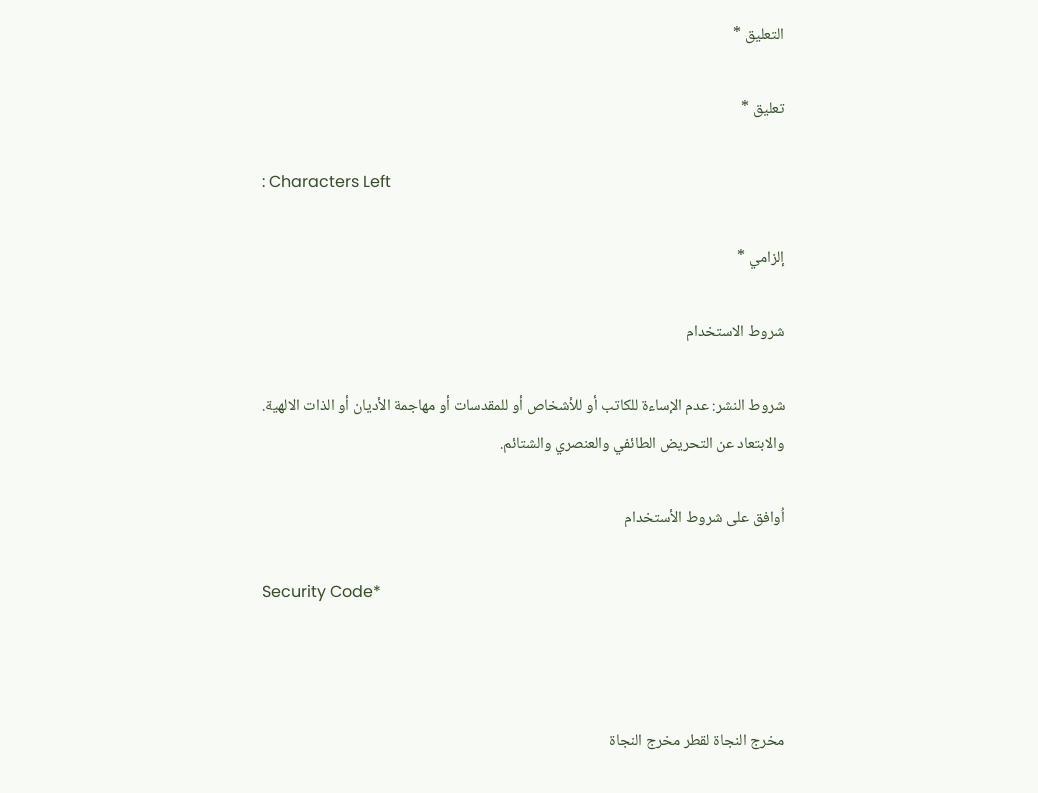التعليق *

تعليق *

: Characters Left

إلزامي *

شروط الاستخدام

شروط النشر: عدم الإساءة للكاتب أو للأشخاص أو للمقدسات أو مهاجمة الأديان أو الذات الالهية. والابتعاد عن التحريض الطائفي والعنصري والشتائم.

اُوافق على شروط الأستخدام

Security Code*



مخرج النجاة لقطر مخرج النجاة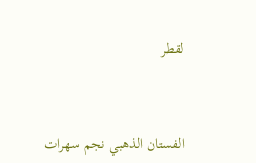لقطر



الفستان الذهبي نجم سهرات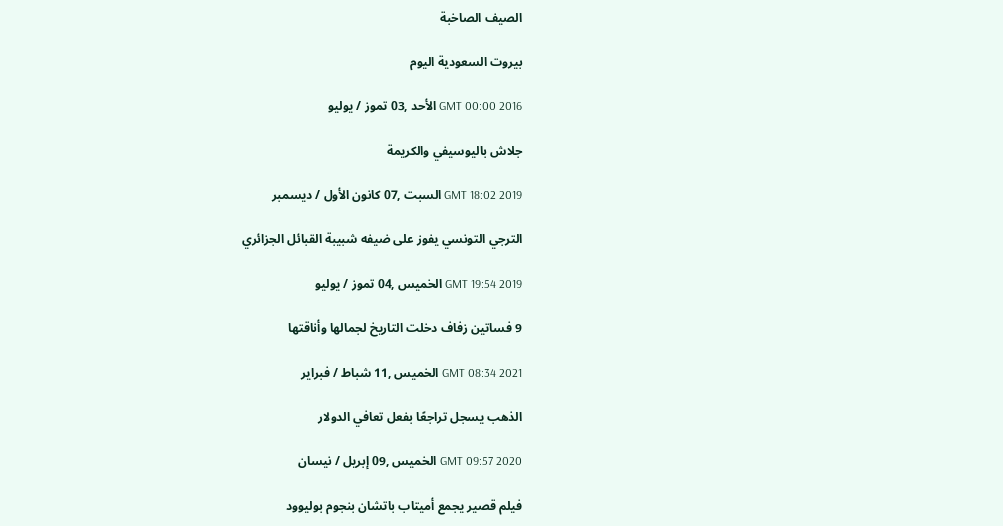الصيف الصاخبة

بيروت السعودية اليوم

GMT 00:00 2016 الأحد ,03 تموز / يوليو

جلاش باليوسيفي والكريمة

GMT 18:02 2019 السبت ,07 كانون الأول / ديسمبر

الترجي التونسي يفوز على ضيفه شبيبة القبائل الجزائري

GMT 19:54 2019 الخميس ,04 تموز / يوليو

9 فساتين زفاف دخلت التاريخ لجمالها وأناقتها

GMT 08:34 2021 الخميس ,11 شباط / فبراير

الذهب يسجل تراجعًا بفعل تعافي الدولار

GMT 09:57 2020 الخميس ,09 إبريل / نيسان

فيلم قصير يجمع أميتاب باتشان بنجوم بوليوود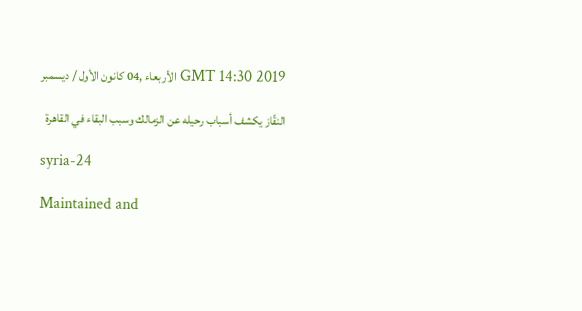GMT 14:30 2019 الأربعاء ,04 كانون الأول / ديسمبر

النقّاز يكشف أسباب رحيله عن الزمالك وسبب البقاء في القاهرة

syria-24

Maintained and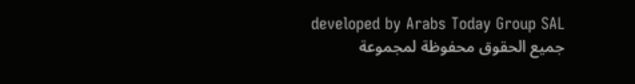developed by Arabs Today Group SAL
جميع الحقوق محفوظة لمجموعة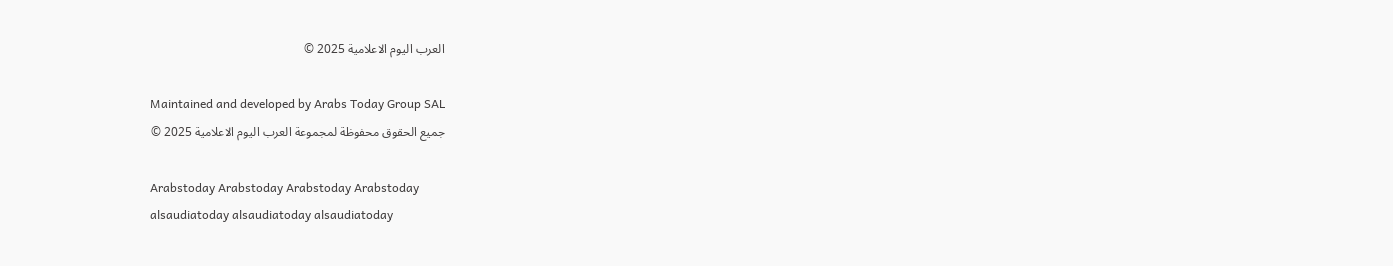العرب اليوم الاعلامية 2025 ©

Maintained and developed by Arabs Today Group SAL
جميع الحقوق محفوظة لمجموعة العرب اليوم الاعلامية 2025 ©

Arabstoday Arabstoday Arabstoday Arabstoday
alsaudiatoday alsaudiatoday alsaudiatoday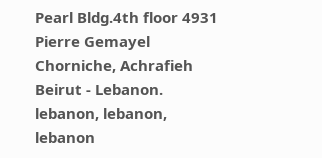Pearl Bldg.4th floor 4931 Pierre Gemayel Chorniche, Achrafieh Beirut - Lebanon.
lebanon, lebanon, lebanon